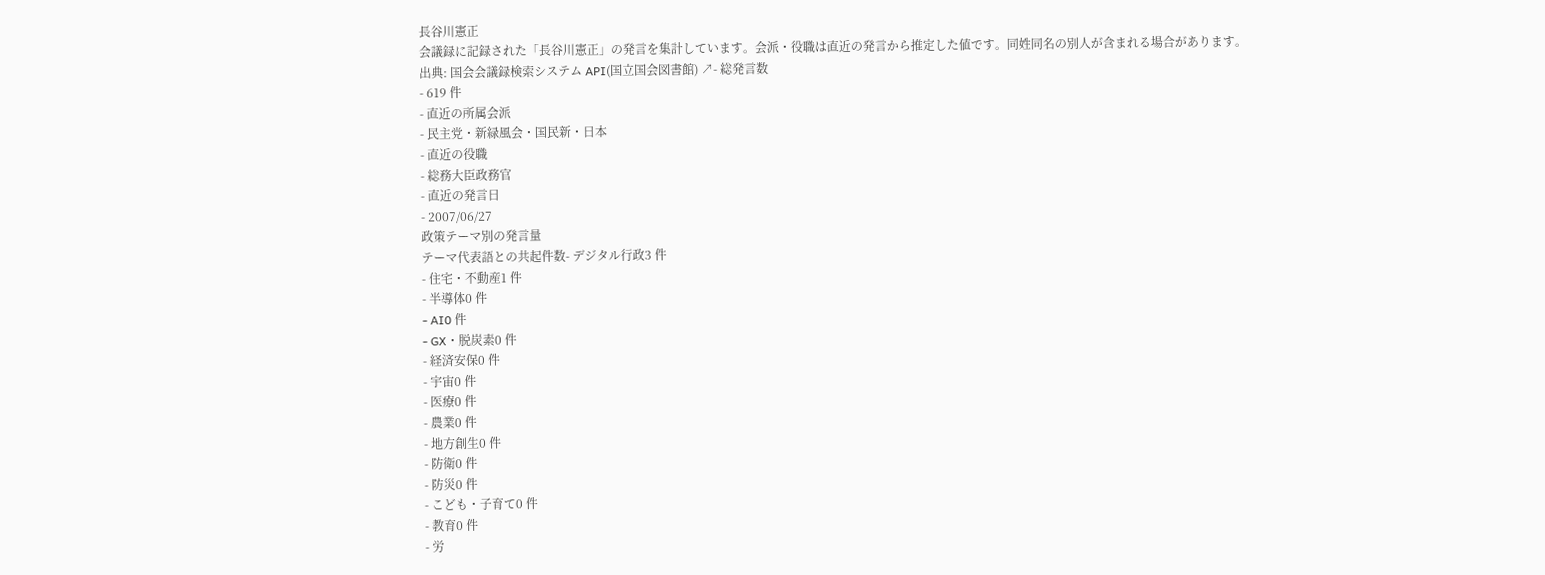長谷川憲正
会議録に記録された「長谷川憲正」の発言を集計しています。会派・役職は直近の発言から推定した値です。同姓同名の別人が含まれる場合があります。
出典: 国会会議録検索システム API(国立国会図書館) ↗- 総発言数
- 619 件
- 直近の所属会派
- 民主党・新緑風会・国民新・日本
- 直近の役職
- 総務大臣政務官
- 直近の発言日
- 2007/06/27
政策テーマ別の発言量
テーマ代表語との共起件数- デジタル行政3 件
- 住宅・不動産1 件
- 半導体0 件
- AI0 件
- GX・脱炭素0 件
- 経済安保0 件
- 宇宙0 件
- 医療0 件
- 農業0 件
- 地方創生0 件
- 防衛0 件
- 防災0 件
- こども・子育て0 件
- 教育0 件
- 労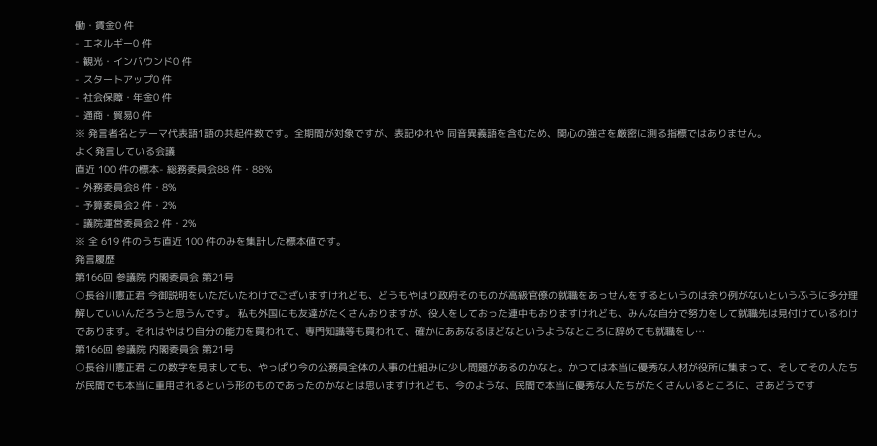働・賃金0 件
- エネルギー0 件
- 観光・インバウンド0 件
- スタートアップ0 件
- 社会保障・年金0 件
- 通商・貿易0 件
※ 発言者名とテーマ代表語1語の共起件数です。全期間が対象ですが、表記ゆれや 同音異義語を含むため、関心の強さを厳密に測る指標ではありません。
よく発言している会議
直近 100 件の標本- 総務委員会88 件・88%
- 外務委員会8 件・8%
- 予算委員会2 件・2%
- 議院運営委員会2 件・2%
※ 全 619 件のうち直近 100 件のみを集計した標本値です。
発言履歴
第166回 参議院 内閣委員会 第21号
○長谷川憲正君 今御説明をいただいたわけでございますけれども、どうもやはり政府そのものが高級官僚の就職をあっせんをするというのは余り例がないというふうに多分理解していいんだろうと思うんです。 私も外国にも友達がたくさんおりますが、役人をしておった連中もおりますけれども、みんな自分で努力をして就職先は見付けているわけであります。それはやはり自分の能力を買われて、専門知識等も買われて、確かにああなるほどなというようなところに辞めても就職をし…
第166回 参議院 内閣委員会 第21号
○長谷川憲正君 この数字を見ましても、やっぱり今の公務員全体の人事の仕組みに少し問題があるのかなと。かつては本当に優秀な人材が役所に集まって、そしてその人たちが民間でも本当に重用されるという形のものであったのかなとは思いますけれども、今のような、民間で本当に優秀な人たちがたくさんいるところに、さあどうです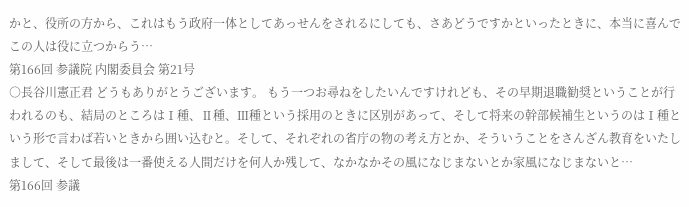かと、役所の方から、これはもう政府一体としてあっせんをされるにしても、さあどうですかといったときに、本当に喜んでこの人は役に立つからう…
第166回 参議院 内閣委員会 第21号
○長谷川憲正君 どうもありがとうございます。 もう一つお尋ねをしたいんですけれども、その早期退職勧奨ということが行われるのも、結局のところはⅠ種、Ⅱ種、Ⅲ種という採用のときに区別があって、そして将来の幹部候補生というのはⅠ種という形で言わば若いときから囲い込むと。そして、それぞれの省庁の物の考え方とか、そういうことをさんざん教育をいたしまして、そして最後は一番使える人間だけを何人か残して、なかなかその風になじまないとか家風になじまないと…
第166回 参議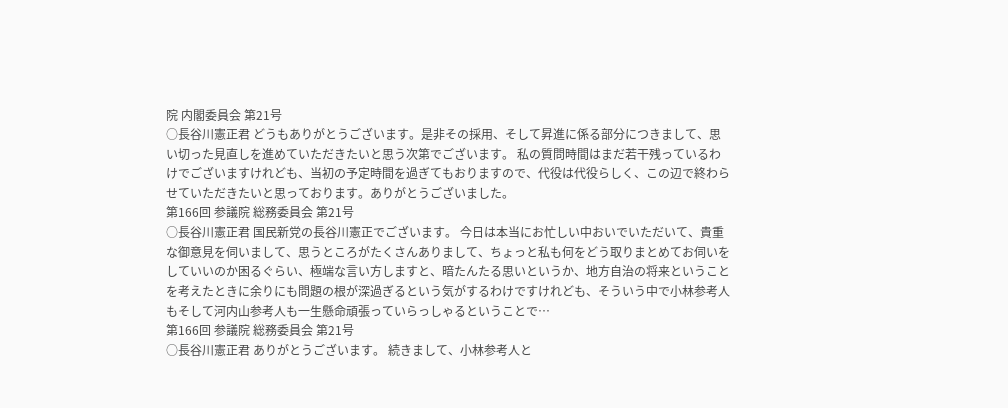院 内閣委員会 第21号
○長谷川憲正君 どうもありがとうございます。是非その採用、そして昇進に係る部分につきまして、思い切った見直しを進めていただきたいと思う次第でございます。 私の質問時間はまだ若干残っているわけでございますけれども、当初の予定時間を過ぎてもおりますので、代役は代役らしく、この辺で終わらせていただきたいと思っております。ありがとうございました。
第166回 参議院 総務委員会 第21号
○長谷川憲正君 国民新党の長谷川憲正でございます。 今日は本当にお忙しい中おいでいただいて、貴重な御意見を伺いまして、思うところがたくさんありまして、ちょっと私も何をどう取りまとめてお伺いをしていいのか困るぐらい、極端な言い方しますと、暗たんたる思いというか、地方自治の将来ということを考えたときに余りにも問題の根が深過ぎるという気がするわけですけれども、そういう中で小林参考人もそして河内山参考人も一生懸命頑張っていらっしゃるということで…
第166回 参議院 総務委員会 第21号
○長谷川憲正君 ありがとうございます。 続きまして、小林参考人と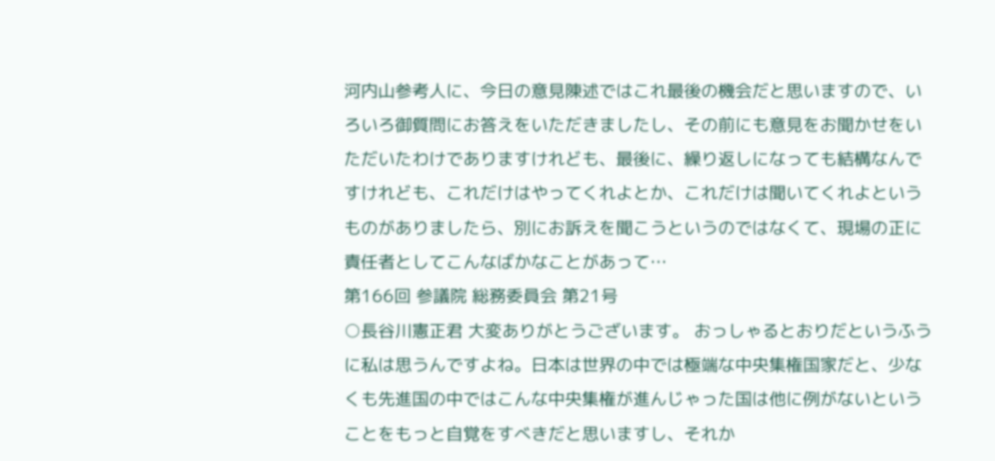河内山参考人に、今日の意見陳述ではこれ最後の機会だと思いますので、いろいろ御質問にお答えをいただきましたし、その前にも意見をお聞かせをいただいたわけでありますけれども、最後に、繰り返しになっても結構なんですけれども、これだけはやってくれよとか、これだけは聞いてくれよというものがありましたら、別にお訴えを聞こうというのではなくて、現場の正に責任者としてこんなばかなことがあって…
第166回 参議院 総務委員会 第21号
○長谷川憲正君 大変ありがとうございます。 おっしゃるとおりだというふうに私は思うんですよね。日本は世界の中では極端な中央集権国家だと、少なくも先進国の中ではこんな中央集権が進んじゃった国は他に例がないということをもっと自覚をすべきだと思いますし、それか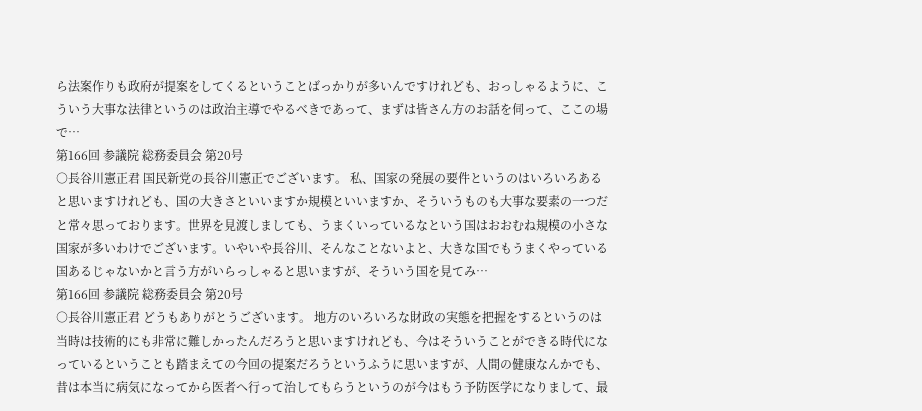ら法案作りも政府が提案をしてくるということばっかりが多いんですけれども、おっしゃるように、こういう大事な法律というのは政治主導でやるべきであって、まずは皆さん方のお話を伺って、ここの場で…
第166回 参議院 総務委員会 第20号
○長谷川憲正君 国民新党の長谷川憲正でございます。 私、国家の発展の要件というのはいろいろあると思いますけれども、国の大きさといいますか規模といいますか、そういうものも大事な要素の一つだと常々思っております。世界を見渡しましても、うまくいっているなという国はおおむね規模の小さな国家が多いわけでございます。いやいや長谷川、そんなことないよと、大きな国でもうまくやっている国あるじゃないかと言う方がいらっしゃると思いますが、そういう国を見てみ…
第166回 参議院 総務委員会 第20号
○長谷川憲正君 どうもありがとうございます。 地方のいろいろな財政の実態を把握をするというのは当時は技術的にも非常に難しかったんだろうと思いますけれども、今はそういうことができる時代になっているということも踏まえての今回の提案だろうというふうに思いますが、人間の健康なんかでも、昔は本当に病気になってから医者へ行って治してもらうというのが今はもう予防医学になりまして、最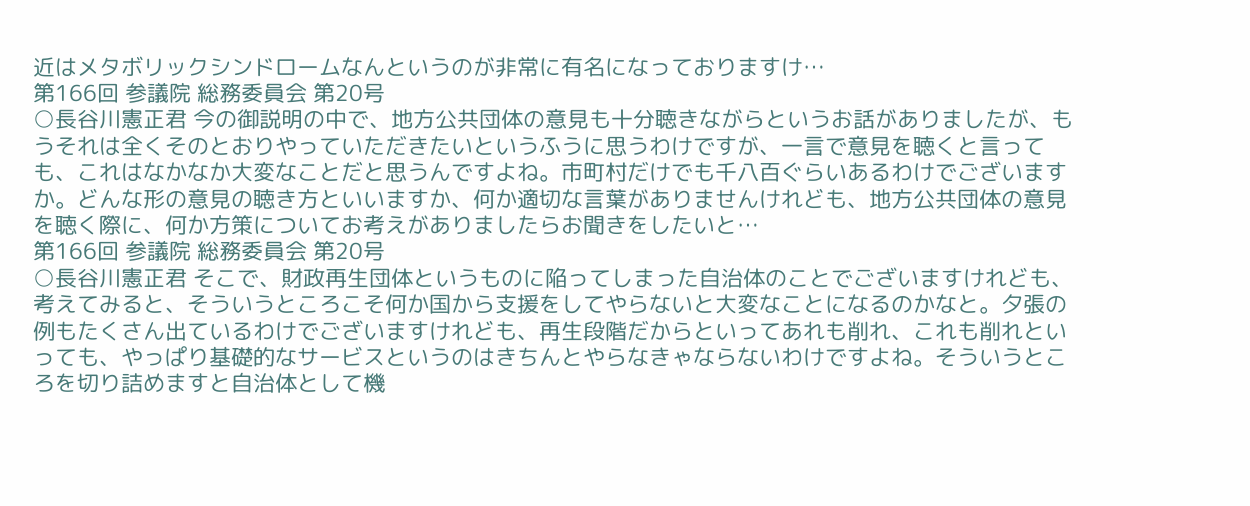近はメタボリックシンドロームなんというのが非常に有名になっておりますけ…
第166回 参議院 総務委員会 第20号
○長谷川憲正君 今の御説明の中で、地方公共団体の意見も十分聴きながらというお話がありましたが、もうそれは全くそのとおりやっていただきたいというふうに思うわけですが、一言で意見を聴くと言っても、これはなかなか大変なことだと思うんですよね。市町村だけでも千八百ぐらいあるわけでございますか。どんな形の意見の聴き方といいますか、何か適切な言葉がありませんけれども、地方公共団体の意見を聴く際に、何か方策についてお考えがありましたらお聞きをしたいと…
第166回 参議院 総務委員会 第20号
○長谷川憲正君 そこで、財政再生団体というものに陥ってしまった自治体のことでございますけれども、考えてみると、そういうところこそ何か国から支援をしてやらないと大変なことになるのかなと。夕張の例もたくさん出ているわけでございますけれども、再生段階だからといってあれも削れ、これも削れといっても、やっぱり基礎的なサービスというのはきちんとやらなきゃならないわけですよね。そういうところを切り詰めますと自治体として機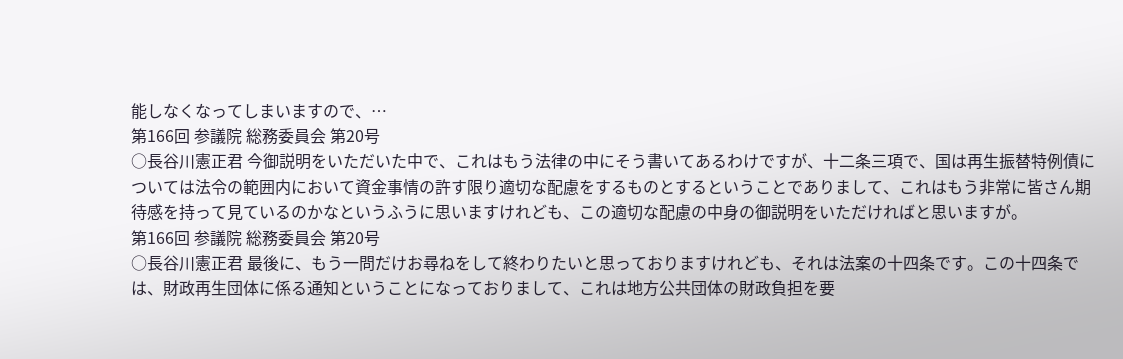能しなくなってしまいますので、…
第166回 参議院 総務委員会 第20号
○長谷川憲正君 今御説明をいただいた中で、これはもう法律の中にそう書いてあるわけですが、十二条三項で、国は再生振替特例債については法令の範囲内において資金事情の許す限り適切な配慮をするものとするということでありまして、これはもう非常に皆さん期待感を持って見ているのかなというふうに思いますけれども、この適切な配慮の中身の御説明をいただければと思いますが。
第166回 参議院 総務委員会 第20号
○長谷川憲正君 最後に、もう一問だけお尋ねをして終わりたいと思っておりますけれども、それは法案の十四条です。この十四条では、財政再生団体に係る通知ということになっておりまして、これは地方公共団体の財政負担を要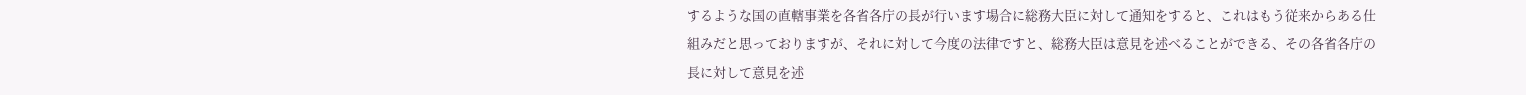するような国の直轄事業を各省各庁の長が行います場合に総務大臣に対して通知をすると、これはもう従来からある仕組みだと思っておりますが、それに対して今度の法律ですと、総務大臣は意見を述べることができる、その各省各庁の長に対して意見を述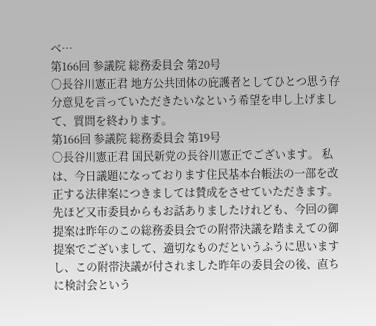べ…
第166回 参議院 総務委員会 第20号
○長谷川憲正君 地方公共団体の庇護者としてひとつ思う存分意見を言っていただきたいなという希望を申し上げまして、質問を終わります。
第166回 参議院 総務委員会 第19号
○長谷川憲正君 国民新党の長谷川憲正でございます。 私は、今日議題になっております住民基本台帳法の一部を改正する法律案につきましては賛成をさせていただきます。先ほど又市委員からもお話ありましたけれども、今回の御提案は昨年のこの総務委員会での附帯決議を踏まえての御提案でございまして、適切なものだというふうに思いますし、この附帯決議が付されました昨年の委員会の後、直ちに検討会という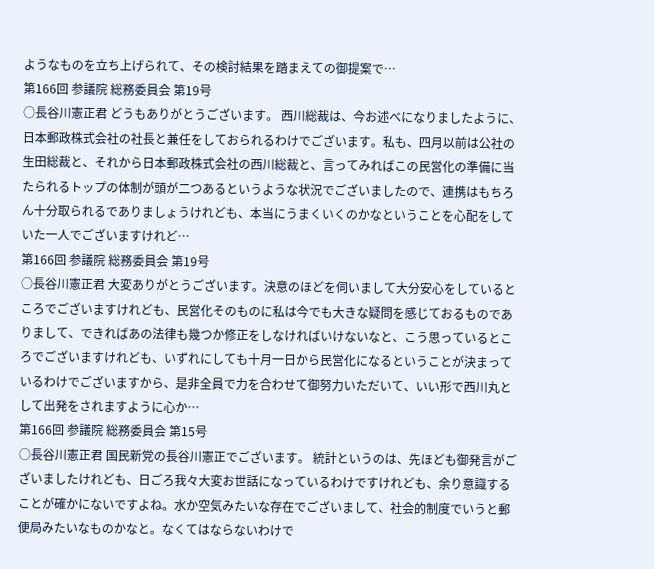ようなものを立ち上げられて、その検討結果を踏まえての御提案で…
第166回 参議院 総務委員会 第19号
○長谷川憲正君 どうもありがとうございます。 西川総裁は、今お述べになりましたように、日本郵政株式会社の社長と兼任をしておられるわけでございます。私も、四月以前は公社の生田総裁と、それから日本郵政株式会社の西川総裁と、言ってみればこの民営化の準備に当たられるトップの体制が頭が二つあるというような状況でございましたので、連携はもちろん十分取られるでありましょうけれども、本当にうまくいくのかなということを心配をしていた一人でございますけれど…
第166回 参議院 総務委員会 第19号
○長谷川憲正君 大変ありがとうございます。決意のほどを伺いまして大分安心をしているところでございますけれども、民営化そのものに私は今でも大きな疑問を感じておるものでありまして、できればあの法律も幾つか修正をしなければいけないなと、こう思っているところでございますけれども、いずれにしても十月一日から民営化になるということが決まっているわけでございますから、是非全員で力を合わせて御努力いただいて、いい形で西川丸として出発をされますように心か…
第166回 参議院 総務委員会 第15号
○長谷川憲正君 国民新党の長谷川憲正でございます。 統計というのは、先ほども御発言がございましたけれども、日ごろ我々大変お世話になっているわけですけれども、余り意識することが確かにないですよね。水か空気みたいな存在でございまして、社会的制度でいうと郵便局みたいなものかなと。なくてはならないわけで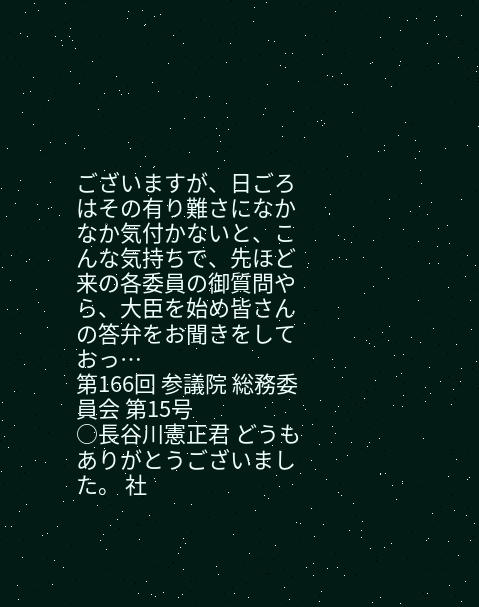ございますが、日ごろはその有り難さになかなか気付かないと、こんな気持ちで、先ほど来の各委員の御質問やら、大臣を始め皆さんの答弁をお聞きをしておっ…
第166回 参議院 総務委員会 第15号
○長谷川憲正君 どうもありがとうございました。 社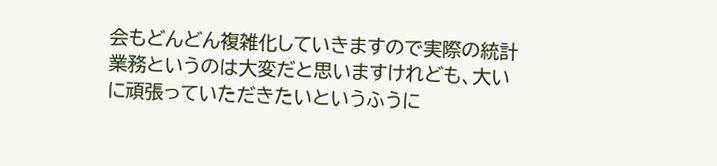会もどんどん複雑化していきますので実際の統計業務というのは大変だと思いますけれども、大いに頑張っていただきたいというふうに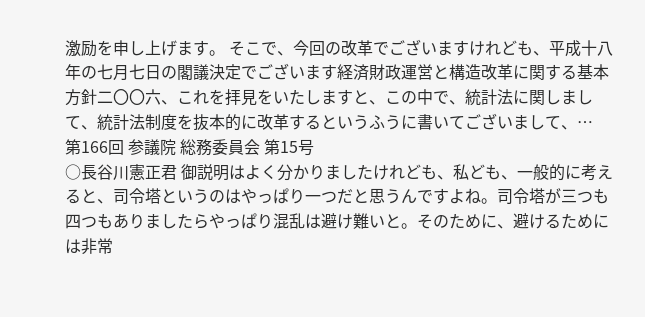激励を申し上げます。 そこで、今回の改革でございますけれども、平成十八年の七月七日の閣議決定でございます経済財政運営と構造改革に関する基本方針二〇〇六、これを拝見をいたしますと、この中で、統計法に関しまして、統計法制度を抜本的に改革するというふうに書いてございまして、…
第166回 参議院 総務委員会 第15号
○長谷川憲正君 御説明はよく分かりましたけれども、私ども、一般的に考えると、司令塔というのはやっぱり一つだと思うんですよね。司令塔が三つも四つもありましたらやっぱり混乱は避け難いと。そのために、避けるためには非常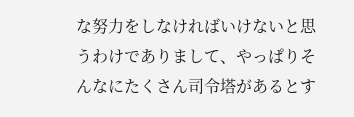な努力をしなければいけないと思うわけでありまして、やっぱりそんなにたくさん司令塔があるとす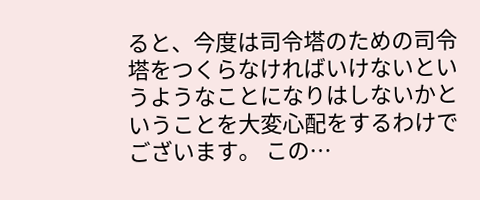ると、今度は司令塔のための司令塔をつくらなければいけないというようなことになりはしないかということを大変心配をするわけでございます。 この…